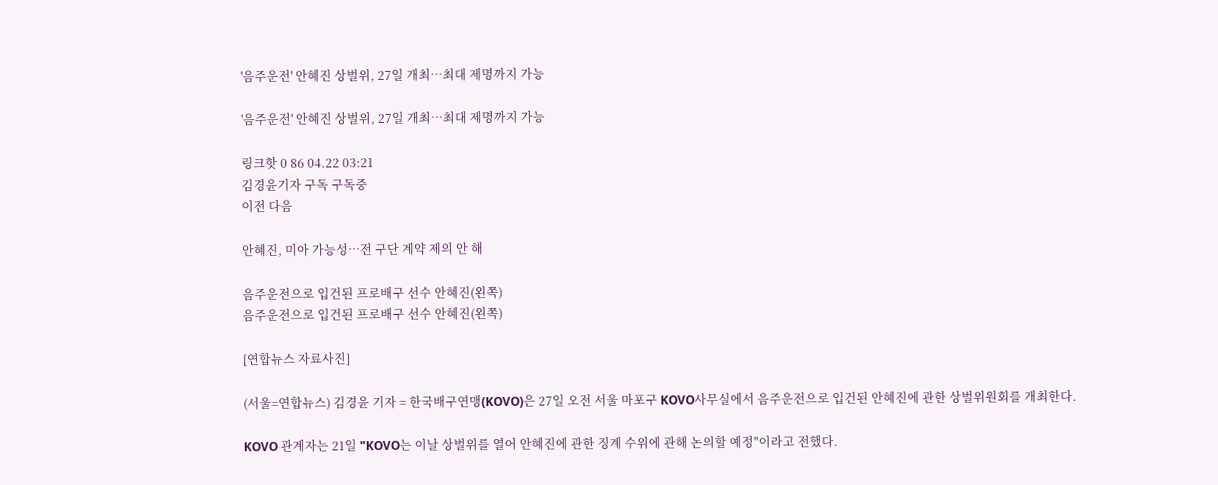'음주운전' 안혜진 상벌위, 27일 개최…최대 제명까지 가능

'음주운전' 안혜진 상벌위, 27일 개최…최대 제명까지 가능

링크핫 0 86 04.22 03:21
김경윤기자 구독 구독중
이전 다음

안혜진, 미아 가능성…전 구단 계약 제의 안 해

음주운전으로 입건된 프로배구 선수 안혜진(왼쪽)
음주운전으로 입건된 프로배구 선수 안혜진(왼쪽)

[연합뉴스 자료사진]

(서울=연합뉴스) 김경윤 기자 = 한국배구연맹(KOVO)은 27일 오전 서울 마포구 KOVO사무실에서 음주운전으로 입건된 안혜진에 관한 상벌위원회를 개최한다.

KOVO 관계자는 21일 "KOVO는 이날 상벌위를 열어 안혜진에 관한 징계 수위에 관해 논의할 예정"이라고 전했다.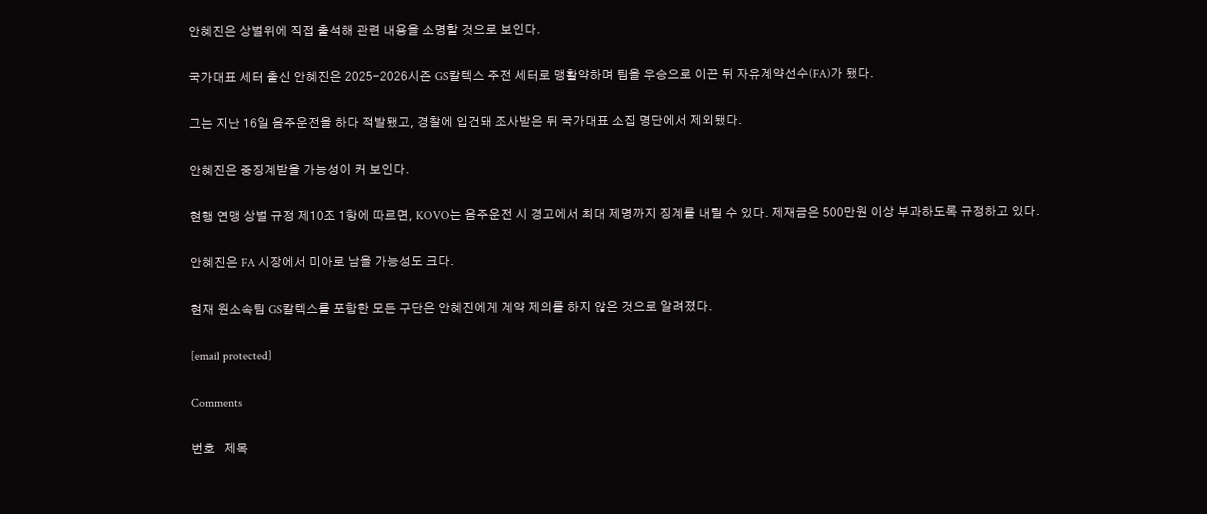안혜진은 상벌위에 직접 출석해 관련 내용을 소명할 것으로 보인다.

국가대표 세터 출신 안혜진은 2025-2026시즌 GS칼텍스 주전 세터로 맹활약하며 팀을 우승으로 이끈 뒤 자유계약선수(FA)가 됐다.

그는 지난 16일 음주운전을 하다 적발됐고, 경찰에 입건돼 조사받은 뒤 국가대표 소집 명단에서 제외됐다.

안혜진은 중징계받을 가능성이 커 보인다.

현행 연맹 상벌 규정 제10조 1항에 따르면, KOVO는 음주운전 시 경고에서 최대 제명까지 징계를 내릴 수 있다. 제재금은 500만원 이상 부과하도록 규정하고 있다.

안혜진은 FA 시장에서 미아로 남을 가능성도 크다.

현재 원소속팀 GS칼텍스를 포함한 모든 구단은 안혜진에게 계약 제의를 하지 않은 것으로 알려졌다.

[email protected]

Comments

번호   제목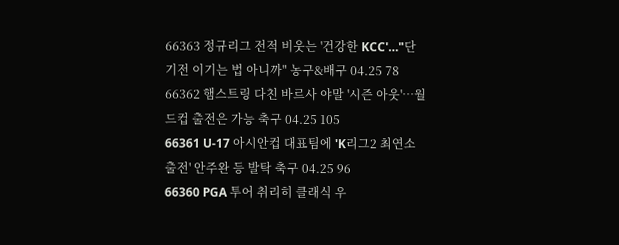66363 정규리그 전적 비웃는 '건강한 KCC'…"단기전 이기는 법 아니까" 농구&배구 04.25 78
66362 햄스트링 다친 바르사 야말 '시즌 아웃'…월드컵 출전은 가능 축구 04.25 105
66361 U-17 아시안컵 대표팀에 'K리그2 최연소 출전' 안주완 등 발탁 축구 04.25 96
66360 PGA 투어 취리히 클래식 우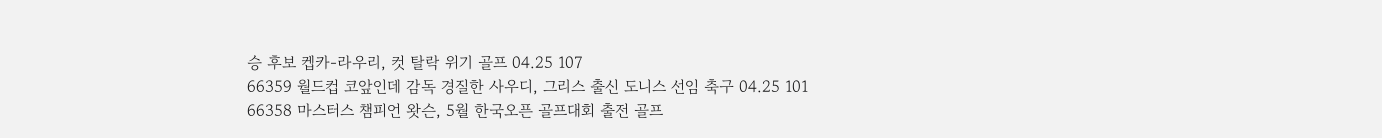승 후보 켑카-라우리, 컷 탈락 위기 골프 04.25 107
66359 월드컵 코앞인데 감독 경질한 사우디, 그리스 출신 도니스 선임 축구 04.25 101
66358 마스터스 챔피언 왓슨, 5월 한국오픈 골프대회 출전 골프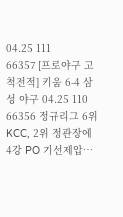04.25 111
66357 [프로야구 고척전적] 키움 6-4 삼성 야구 04.25 110
66356 정규리그 6위 KCC, 2위 정관장에 4강 PO 기선제압…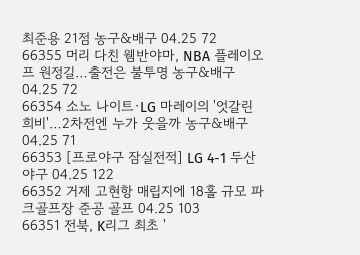최준용 21점 농구&배구 04.25 72
66355 머리 다친 웸반야마, NBA 플레이오프 원정길…출전은 불투명 농구&배구 04.25 72
66354 소노 나이트·LG 마레이의 '엇갈린 희비'…2차전엔 누가 웃을까 농구&배구 04.25 71
66353 [프로야구 잠실전적] LG 4-1 두산 야구 04.25 122
66352 거제 고현항 매립지에 18홀 규모 파크골프장 준공 골프 04.25 103
66351 전북, K리그 최초 '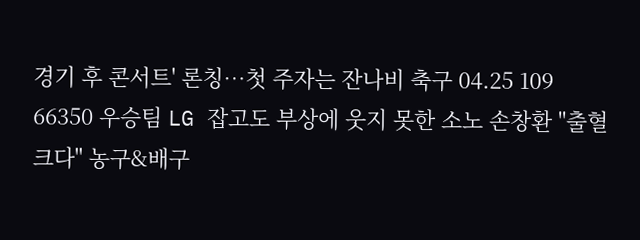경기 후 콘서트' 론칭…첫 주자는 잔나비 축구 04.25 109
66350 우승팀 LG 잡고도 부상에 웃지 못한 소노 손창환 "출혈 크다" 농구&배구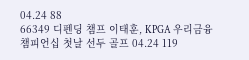04.24 88
66349 디펜딩 챔프 이태훈, KPGA 우리금융 챔피언십 첫날 선두 골프 04.24 119